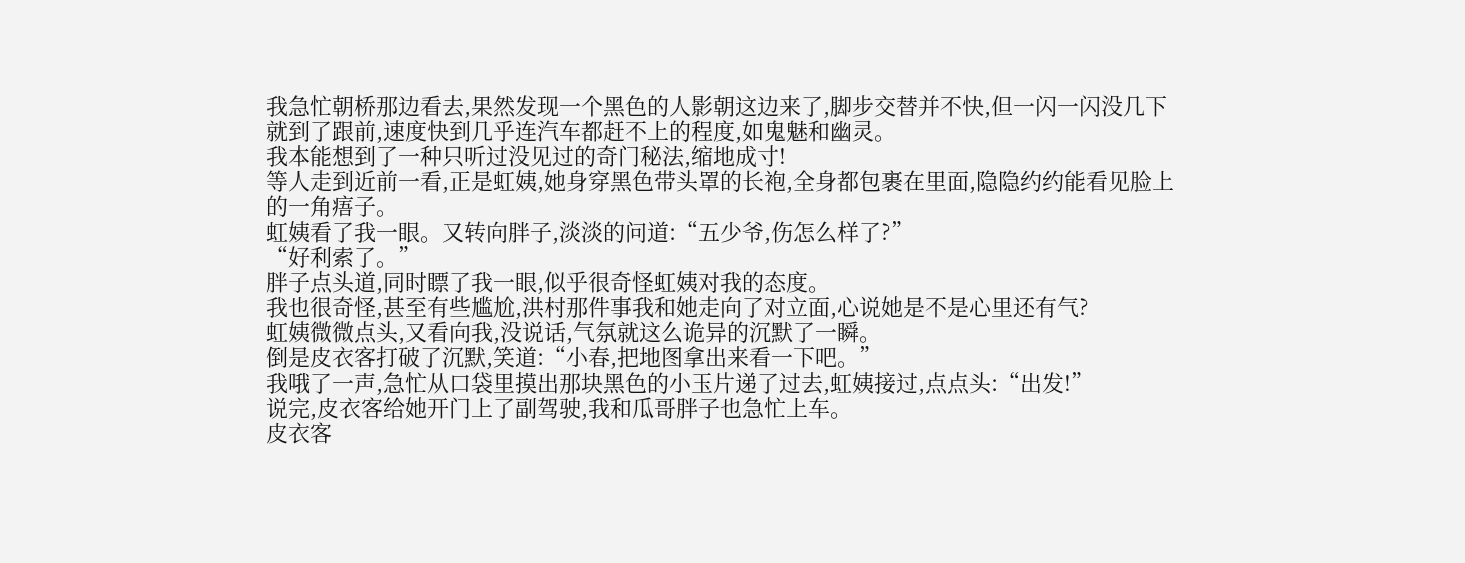我急忙朝桥那边看去,果然发现一个黑色的人影朝这边来了,脚步交替并不快,但一闪一闪没几下就到了跟前,速度快到几乎连汽车都赶不上的程度,如鬼魅和幽灵。
我本能想到了一种只听过没见过的奇门秘法,缩地成寸!
等人走到近前一看,正是虹姨,她身穿黑色带头罩的长袍,全身都包裹在里面,隐隐约约能看见脸上的一角痦子。
虹姨看了我一眼。又转向胖子,淡淡的问道:“五少爷,伤怎么样了?”
“好利索了。”
胖子点头道,同时瞟了我一眼,似乎很奇怪虹姨对我的态度。
我也很奇怪,甚至有些尴尬,洪村那件事我和她走向了对立面,心说她是不是心里还有气?
虹姨微微点头,又看向我,没说话,气氛就这么诡异的沉默了一瞬。
倒是皮衣客打破了沉默,笑道:“小春,把地图拿出来看一下吧。”
我哦了一声,急忙从口袋里摸出那块黑色的小玉片递了过去,虹姨接过,点点头:“出发!”
说完,皮衣客给她开门上了副驾驶,我和瓜哥胖子也急忙上车。
皮衣客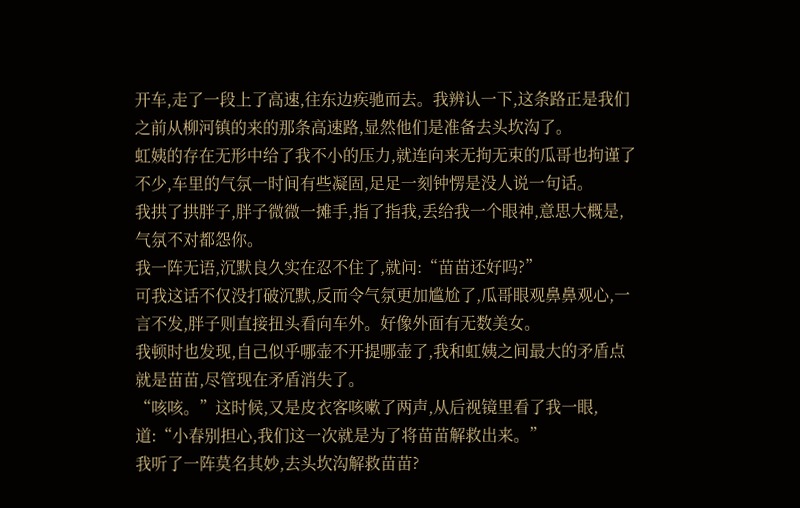开车,走了一段上了高速,往东边疾驰而去。我辨认一下,这条路正是我们之前从柳河镇的来的那条高速路,显然他们是准备去头坎沟了。
虹姨的存在无形中给了我不小的压力,就连向来无拘无束的瓜哥也拘谨了不少,车里的气氛一时间有些凝固,足足一刻钟愣是没人说一句话。
我拱了拱胖子,胖子微微一摊手,指了指我,丢给我一个眼神,意思大概是,气氛不对都怨你。
我一阵无语,沉默良久实在忍不住了,就问:“苗苗还好吗?”
可我这话不仅没打破沉默,反而令气氛更加尴尬了,瓜哥眼观鼻鼻观心,一言不发,胖子则直接扭头看向车外。好像外面有无数美女。
我顿时也发现,自己似乎哪壶不开提哪壶了,我和虹姨之间最大的矛盾点就是苗苗,尽管现在矛盾消失了。
“咳咳。”这时候,又是皮衣客咳嗽了两声,从后视镜里看了我一眼,道:“小春别担心,我们这一次就是为了将苗苗解救出来。”
我听了一阵莫名其妙,去头坎沟解救苗苗?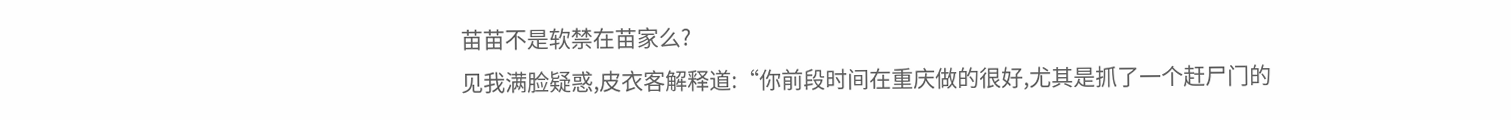苗苗不是软禁在苗家么?
见我满脸疑惑,皮衣客解释道:“你前段时间在重庆做的很好,尤其是抓了一个赶尸门的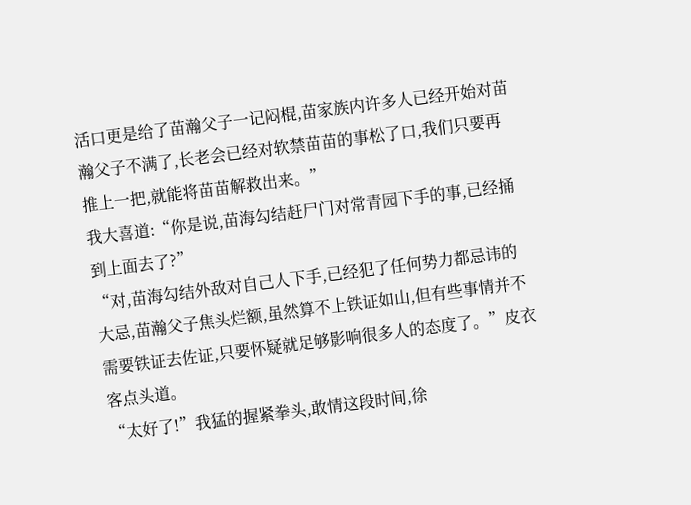活口更是给了苗瀚父子一记闷棍,苗家族内许多人已经开始对苗瀚父子不满了,长老会已经对软禁苗苗的事松了口,我们只要再推上一把,就能将苗苗解救出来。”
我大喜道:“你是说,苗海勾结赶尸门对常青园下手的事,已经捅到上面去了?”
“对,苗海勾结外敌对自己人下手,已经犯了任何势力都忌讳的大忌,苗瀚父子焦头烂额,虽然算不上铁证如山,但有些事情并不需要铁证去佐证,只要怀疑就足够影响很多人的态度了。”皮衣客点头道。
“太好了!”我猛的握紧拳头,敢情这段时间,徐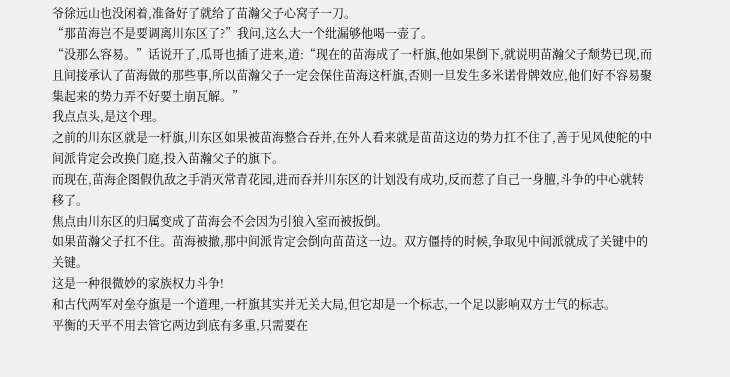爷徐远山也没闲着,准备好了就给了苗瀚父子心窝子一刀。
“那苗海岂不是要调离川东区了?”我问,这么大一个纰漏够他喝一壶了。
“没那么容易。”话说开了,瓜哥也插了进来,道:“现在的苗海成了一杆旗,他如果倒下,就说明苗瀚父子颓势已现,而且间接承认了苗海做的那些事,所以苗瀚父子一定会保住苗海这杆旗,否则一旦发生多米诺骨牌效应,他们好不容易聚集起来的势力弄不好要土崩瓦解。”
我点点头,是这个理。
之前的川东区就是一杆旗,川东区如果被苗海整合吞并,在外人看来就是苗苗这边的势力扛不住了,善于见风使舵的中间派肯定会改换门庭,投入苗瀚父子的旗下。
而现在,苗海企图假仇敌之手消灭常青花园,进而吞并川东区的计划没有成功,反而惹了自己一身膻,斗争的中心就转移了。
焦点由川东区的归属变成了苗海会不会因为引狼入室而被扳倒。
如果苗瀚父子扛不住。苗海被撤,那中间派肯定会倒向苗苗这一边。双方僵持的时候,争取见中间派就成了关键中的关键。
这是一种很微妙的家族权力斗争!
和古代两军对垒夺旗是一个道理,一杆旗其实并无关大局,但它却是一个标志,一个足以影响双方士气的标志。
平衡的天平不用去管它两边到底有多重,只需要在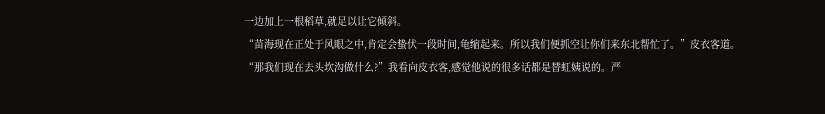一边加上一根稻草,就足以让它倾斜。
“苗海现在正处于风眼之中,肯定会蛰伏一段时间,龟缩起来。所以我们便抓空让你们来东北帮忙了。”皮衣客道。
“那我们现在去头坎沟做什么?”我看向皮衣客,感觉他说的很多话都是替虹姨说的。严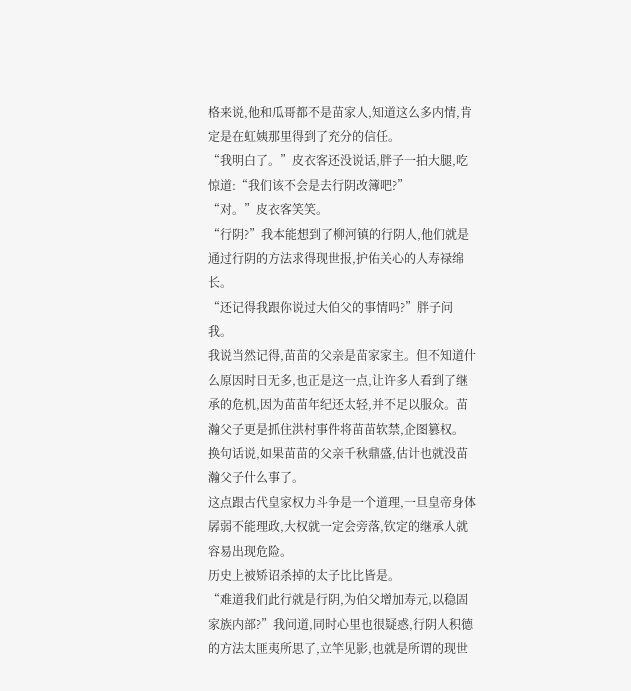格来说,他和瓜哥都不是苗家人,知道这么多内情,肯定是在虹姨那里得到了充分的信任。
“我明白了。”皮衣客还没说话,胖子一拍大腿,吃惊道:“我们该不会是去行阴改簿吧?”
“对。”皮衣客笑笑。
“行阴?”我本能想到了柳河镇的行阴人,他们就是通过行阴的方法求得现世报,护佑关心的人寿禄绵长。
“还记得我跟你说过大伯父的事情吗?”胖子问我。
我说当然记得,苗苗的父亲是苗家家主。但不知道什么原因时日无多,也正是这一点,让许多人看到了继承的危机,因为苗苗年纪还太轻,并不足以服众。苗瀚父子更是抓住洪村事件将苗苗软禁,企图篡权。
换句话说,如果苗苗的父亲千秋鼎盛,估计也就没苗瀚父子什么事了。
这点跟古代皇家权力斗争是一个道理,一旦皇帝身体孱弱不能理政,大权就一定会旁落,钦定的继承人就容易出现危险。
历史上被矫诏杀掉的太子比比皆是。
“难道我们此行就是行阴,为伯父增加寿元,以稳固家族内部?”我问道,同时心里也很疑惑,行阴人积德的方法太匪夷所思了,立竿见影,也就是所谓的现世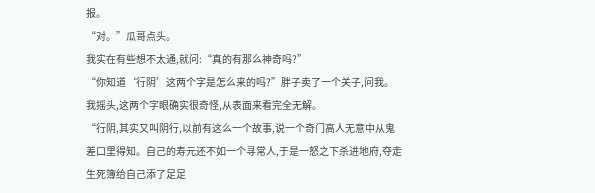报。
“对。”瓜哥点头。
我实在有些想不太通,就问:“真的有那么神奇吗?”
“你知道‘行阴’这两个字是怎么来的吗?”胖子卖了一个关子,问我。
我摇头,这两个字眼确实很奇怪,从表面来看完全无解。
“行阴,其实又叫阴行,以前有这么一个故事,说一个奇门高人无意中从鬼差口里得知。自己的寿元还不如一个寻常人,于是一怒之下杀进地府,夺走生死簿给自己添了足足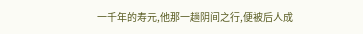一千年的寿元,他那一趟阴间之行,便被后人成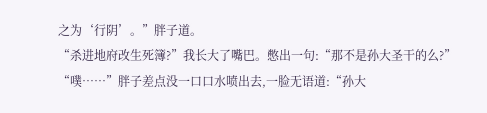之为‘行阴’。”胖子道。
“杀进地府改生死簿?”我长大了嘴巴。憋出一句:“那不是孙大圣干的么?”
“噗……”胖子差点没一口口水喷出去,一脸无语道:“孙大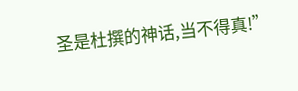圣是杜撰的神话,当不得真!”